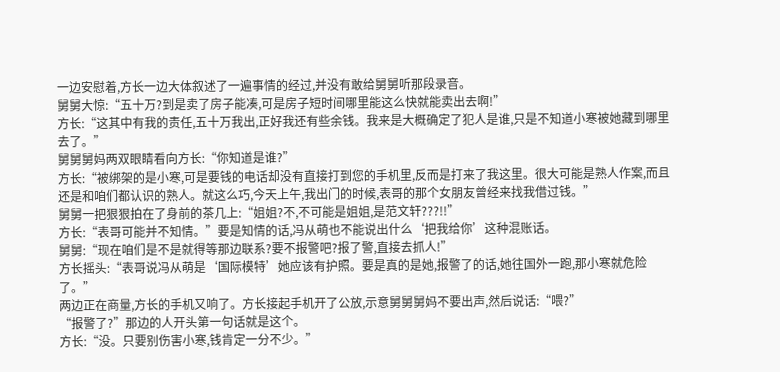一边安慰着,方长一边大体叙述了一遍事情的经过,并没有敢给舅舅听那段录音。
舅舅大惊:“五十万?到是卖了房子能凑,可是房子短时间哪里能这么快就能卖出去啊!”
方长:“这其中有我的责任,五十万我出,正好我还有些余钱。我来是大概确定了犯人是谁,只是不知道小寒被她藏到哪里去了。”
舅舅舅妈两双眼睛看向方长:“你知道是谁?”
方长:“被绑架的是小寒,可是要钱的电话却没有直接打到您的手机里,反而是打来了我这里。很大可能是熟人作案,而且还是和咱们都认识的熟人。就这么巧,今天上午,我出门的时候,表哥的那个女朋友曾经来找我借过钱。”
舅舅一把狠狠拍在了身前的茶几上:“姐姐?不,不可能是姐姐,是范文轩???!!”
方长:“表哥可能并不知情。”要是知情的话,冯从萌也不能说出什么‘把我给你’这种混账话。
舅舅:“现在咱们是不是就得等那边联系?要不报警吧?报了警,直接去抓人!”
方长摇头:“表哥说冯从萌是‘国际模特’她应该有护照。要是真的是她,报警了的话,她往国外一跑,那小寒就危险了。”
两边正在商量,方长的手机又响了。方长接起手机开了公放,示意舅舅舅妈不要出声,然后说话:“喂?”
“报警了?”那边的人开头第一句话就是这个。
方长:“没。只要别伤害小寒,钱肯定一分不少。”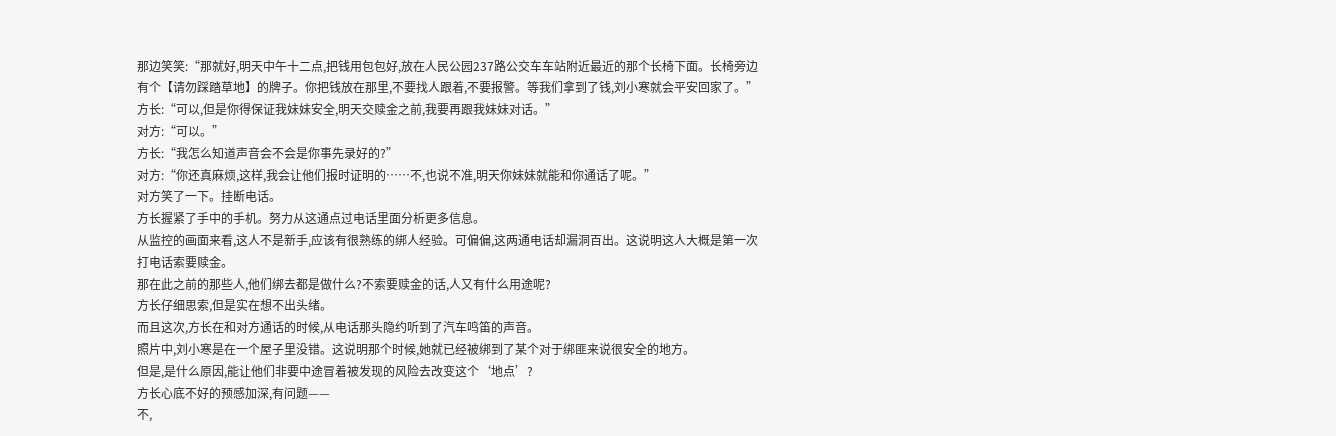那边笑笑:“那就好,明天中午十二点,把钱用包包好,放在人民公园237路公交车车站附近最近的那个长椅下面。长椅旁边有个【请勿踩踏草地】的牌子。你把钱放在那里,不要找人跟着,不要报警。等我们拿到了钱,刘小寒就会平安回家了。”
方长:“可以,但是你得保证我妹妹安全,明天交赎金之前,我要再跟我妹妹对话。”
对方:“可以。”
方长:“我怎么知道声音会不会是你事先录好的?”
对方:“你还真麻烦,这样,我会让他们报时证明的……不,也说不准,明天你妹妹就能和你通话了呢。”
对方笑了一下。挂断电话。
方长握紧了手中的手机。努力从这通点过电话里面分析更多信息。
从监控的画面来看,这人不是新手,应该有很熟练的绑人经验。可偏偏,这两通电话却漏洞百出。这说明这人大概是第一次打电话索要赎金。
那在此之前的那些人,他们绑去都是做什么?不索要赎金的话,人又有什么用途呢?
方长仔细思索,但是实在想不出头绪。
而且这次,方长在和对方通话的时候,从电话那头隐约听到了汽车鸣笛的声音。
照片中,刘小寒是在一个屋子里没错。这说明那个时候,她就已经被绑到了某个对于绑匪来说很安全的地方。
但是,是什么原因,能让他们非要中途冒着被发现的风险去改变这个‘地点’?
方长心底不好的预感加深,有问题——
不,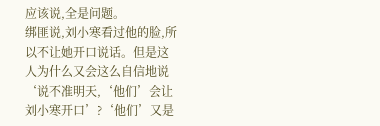应该说,全是问题。
绑匪说,刘小寒看过他的脸,所以不让她开口说话。但是这人为什么又会这么自信地说‘说不准明天,‘他们’会让刘小寒开口’?‘他们’又是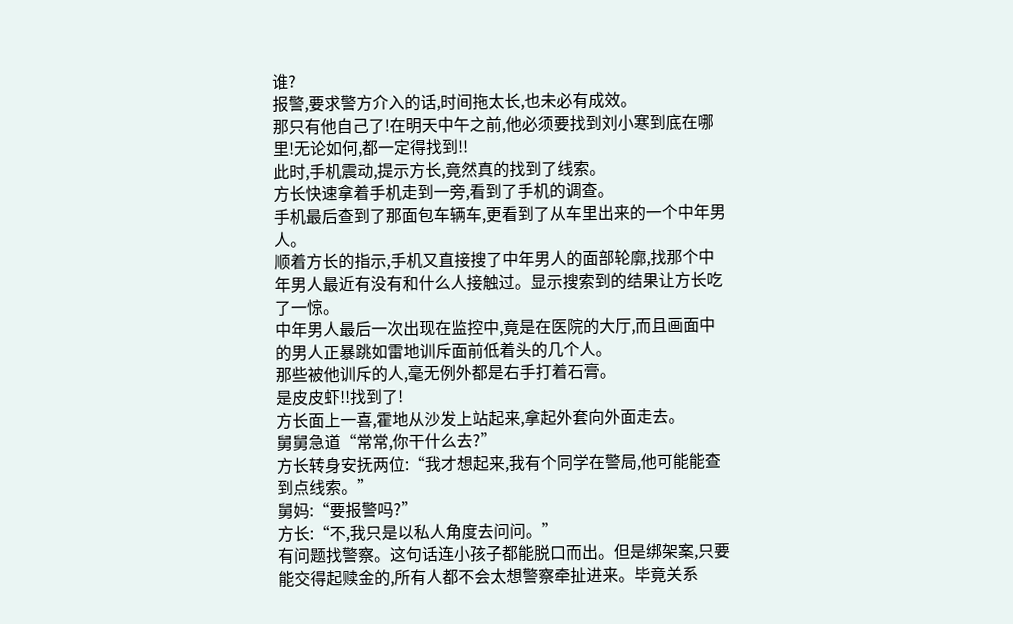谁?
报警,要求警方介入的话,时间拖太长,也未必有成效。
那只有他自己了!在明天中午之前,他必须要找到刘小寒到底在哪里!无论如何,都一定得找到!!
此时,手机震动,提示方长,竟然真的找到了线索。
方长快速拿着手机走到一旁,看到了手机的调查。
手机最后查到了那面包车辆车,更看到了从车里出来的一个中年男人。
顺着方长的指示,手机又直接搜了中年男人的面部轮廓,找那个中年男人最近有没有和什么人接触过。显示搜索到的结果让方长吃了一惊。
中年男人最后一次出现在监控中,竟是在医院的大厅,而且画面中的男人正暴跳如雷地训斥面前低着头的几个人。
那些被他训斥的人,毫无例外都是右手打着石膏。
是皮皮虾!!找到了!
方长面上一喜,霍地从沙发上站起来,拿起外套向外面走去。
舅舅急道“常常,你干什么去?”
方长转身安抚两位:“我才想起来,我有个同学在警局,他可能能查到点线索。”
舅妈:“要报警吗?”
方长:“不,我只是以私人角度去问问。”
有问题找警察。这句话连小孩子都能脱口而出。但是绑架案,只要能交得起赎金的,所有人都不会太想警察牵扯进来。毕竟关系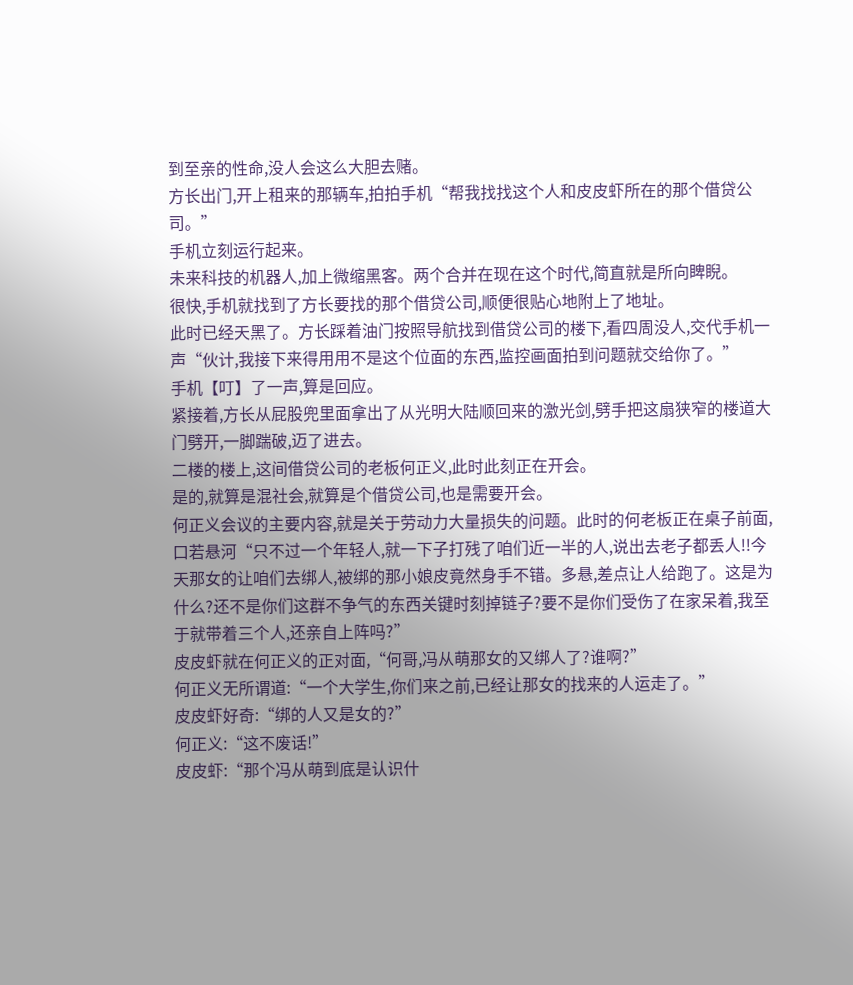到至亲的性命,没人会这么大胆去赌。
方长出门,开上租来的那辆车,拍拍手机“帮我找找这个人和皮皮虾所在的那个借贷公司。”
手机立刻运行起来。
未来科技的机器人,加上微缩黑客。两个合并在现在这个时代,简直就是所向睥睨。
很快,手机就找到了方长要找的那个借贷公司,顺便很贴心地附上了地址。
此时已经天黑了。方长踩着油门按照导航找到借贷公司的楼下,看四周没人,交代手机一声“伙计,我接下来得用用不是这个位面的东西,监控画面拍到问题就交给你了。”
手机【叮】了一声,算是回应。
紧接着,方长从屁股兜里面拿出了从光明大陆顺回来的激光剑,劈手把这扇狭窄的楼道大门劈开,一脚踹破,迈了进去。
二楼的楼上,这间借贷公司的老板何正义,此时此刻正在开会。
是的,就算是混社会,就算是个借贷公司,也是需要开会。
何正义会议的主要内容,就是关于劳动力大量损失的问题。此时的何老板正在桌子前面,口若悬河“只不过一个年轻人,就一下子打残了咱们近一半的人,说出去老子都丢人!!今天那女的让咱们去绑人,被绑的那小娘皮竟然身手不错。多悬,差点让人给跑了。这是为什么?还不是你们这群不争气的东西关键时刻掉链子?要不是你们受伤了在家呆着,我至于就带着三个人,还亲自上阵吗?”
皮皮虾就在何正义的正对面,“何哥,冯从萌那女的又绑人了?谁啊?”
何正义无所谓道:“一个大学生,你们来之前,已经让那女的找来的人运走了。”
皮皮虾好奇:“绑的人又是女的?”
何正义:“这不废话!”
皮皮虾:“那个冯从萌到底是认识什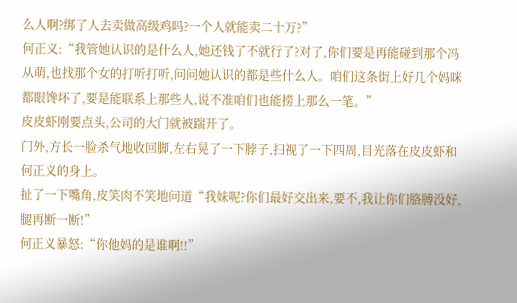么人啊?绑了人去卖做高级鸡吗?一个人就能卖二十万?”
何正义:“我管她认识的是什么人,她还钱了不就行了?对了,你们要是再能碰到那个冯从萌,也找那个女的打听打听,问问她认识的都是些什么人。咱们这条街上好几个妈咪都眼馋坏了,要是能联系上那些人,说不准咱们也能捞上那么一笔。”
皮皮虾刚要点头,公司的大门就被踹开了。
门外,方长一脸杀气地收回脚,左右晃了一下脖子,扫视了一下四周,目光落在皮皮虾和何正义的身上。
扯了一下嘴角,皮笑肉不笑地问道“我妹呢?你们最好交出来,要不,我让你们胳膊没好,腿再断一断!”
何正义暴怒:“你他妈的是谁啊!!”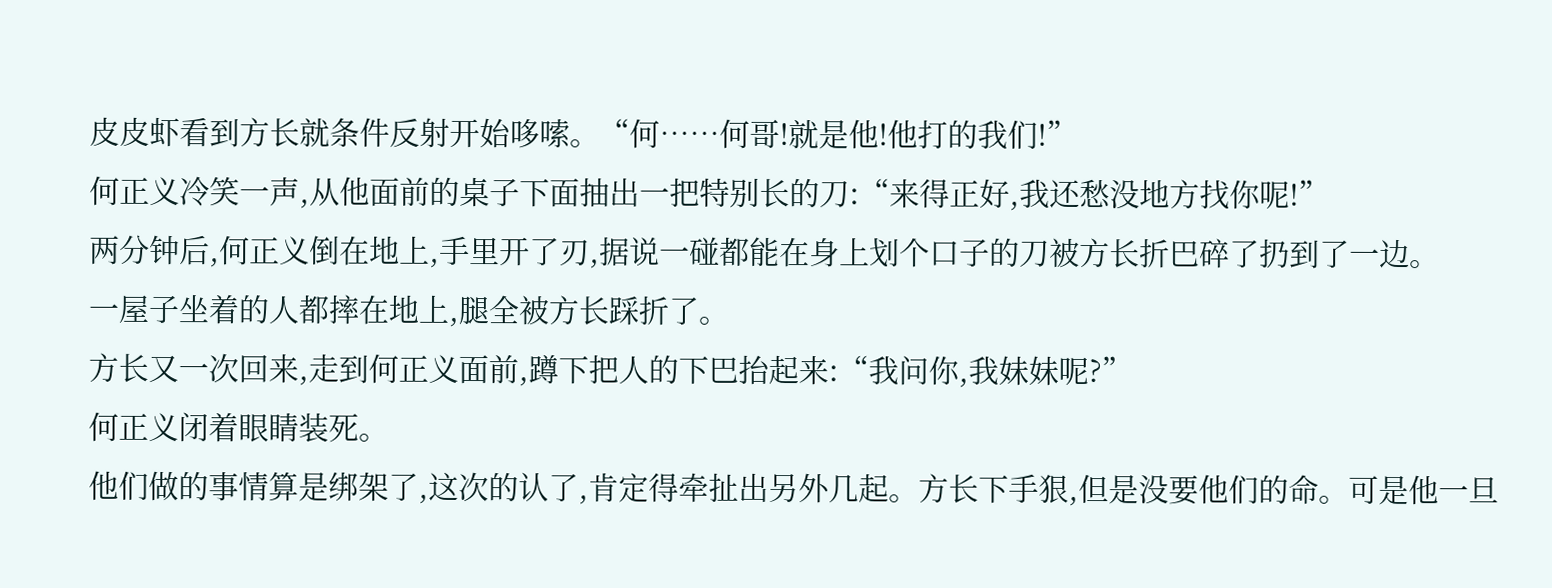皮皮虾看到方长就条件反射开始哆嗦。“何……何哥!就是他!他打的我们!”
何正义冷笑一声,从他面前的桌子下面抽出一把特别长的刀:“来得正好,我还愁没地方找你呢!”
两分钟后,何正义倒在地上,手里开了刃,据说一碰都能在身上划个口子的刀被方长折巴碎了扔到了一边。
一屋子坐着的人都摔在地上,腿全被方长踩折了。
方长又一次回来,走到何正义面前,蹲下把人的下巴抬起来:“我问你,我妹妹呢?”
何正义闭着眼睛装死。
他们做的事情算是绑架了,这次的认了,肯定得牵扯出另外几起。方长下手狠,但是没要他们的命。可是他一旦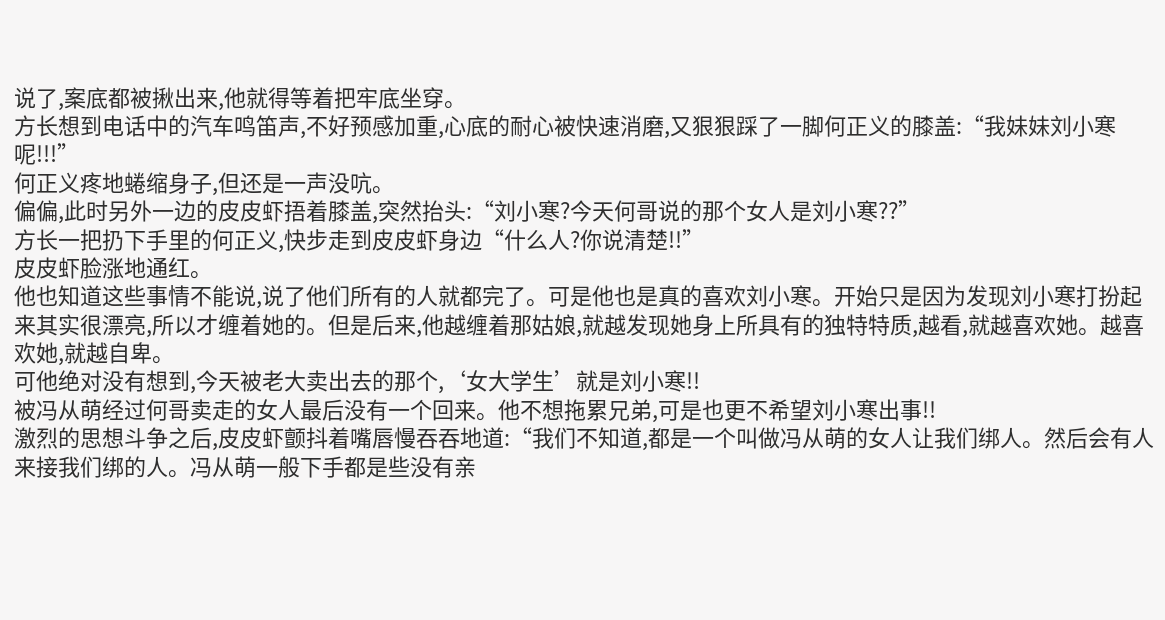说了,案底都被揪出来,他就得等着把牢底坐穿。
方长想到电话中的汽车鸣笛声,不好预感加重,心底的耐心被快速消磨,又狠狠踩了一脚何正义的膝盖:“我妹妹刘小寒呢!!!”
何正义疼地蜷缩身子,但还是一声没吭。
偏偏,此时另外一边的皮皮虾捂着膝盖,突然抬头:“刘小寒?今天何哥说的那个女人是刘小寒??”
方长一把扔下手里的何正义,快步走到皮皮虾身边“什么人?你说清楚!!”
皮皮虾脸涨地通红。
他也知道这些事情不能说,说了他们所有的人就都完了。可是他也是真的喜欢刘小寒。开始只是因为发现刘小寒打扮起来其实很漂亮,所以才缠着她的。但是后来,他越缠着那姑娘,就越发现她身上所具有的独特特质,越看,就越喜欢她。越喜欢她,就越自卑。
可他绝对没有想到,今天被老大卖出去的那个,‘女大学生’就是刘小寒!!
被冯从萌经过何哥卖走的女人最后没有一个回来。他不想拖累兄弟,可是也更不希望刘小寒出事!!
激烈的思想斗争之后,皮皮虾颤抖着嘴唇慢吞吞地道:“我们不知道,都是一个叫做冯从萌的女人让我们绑人。然后会有人来接我们绑的人。冯从萌一般下手都是些没有亲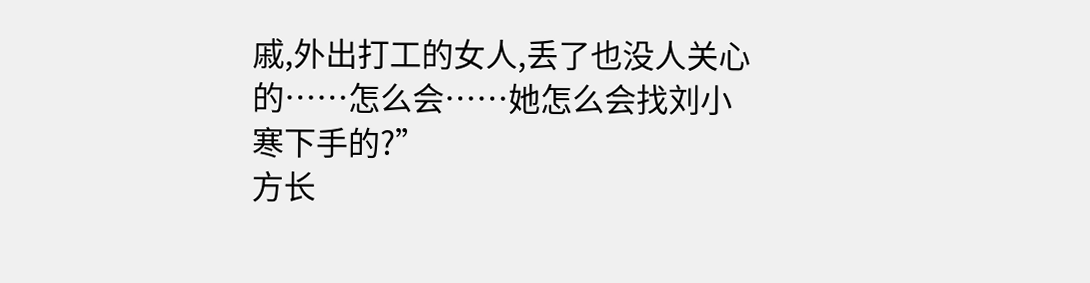戚,外出打工的女人,丢了也没人关心的……怎么会……她怎么会找刘小寒下手的?”
方长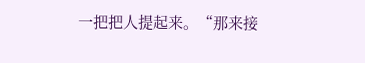一把把人提起来。“那来接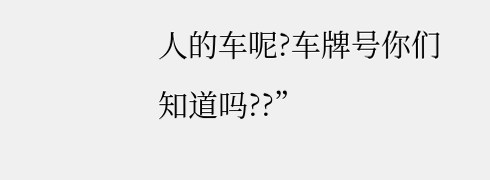人的车呢?车牌号你们知道吗??”